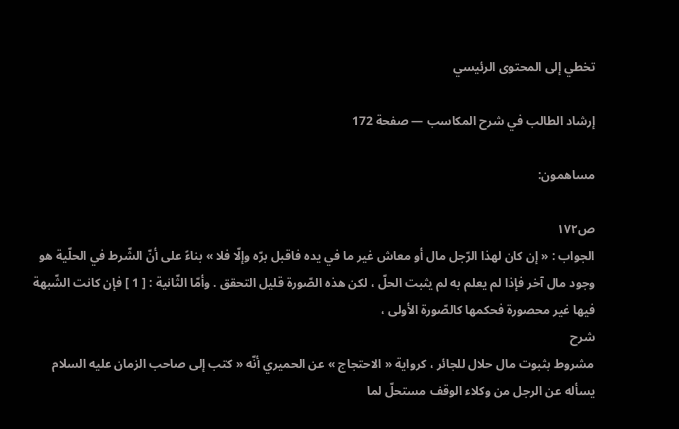تخطي إلى المحتوى الرئيسي

إرشاد الطالب في شرح المكاسب — صفحة 172

مساهمون:

ص١٧٢
الجواب : « إن كان لهذا الرّجل مال أو معاش غير ما في يده فاقبل برّه وإلّا فلا » بناءً على أنّ الشّرط في الحلّية هو وجود مال آخر فإذا لم يعلم به لم يثبت الحلّ ، لكن هذه الصّورة قليل التحقق . وأمّا الثّانية : [ 1 ] فإن كانت الشّبهة فيها غير محصورة فحكمها كالصّورة الأولى ،
شرح
مشروط بثبوت مال حلال للجائر ، كرواية « الاحتجاج » عن الحميري أنّه « كتب إلى صاحب الزمان عليه السلام يسأله عن الرجل من وكلاء الوقف مستحلّ لما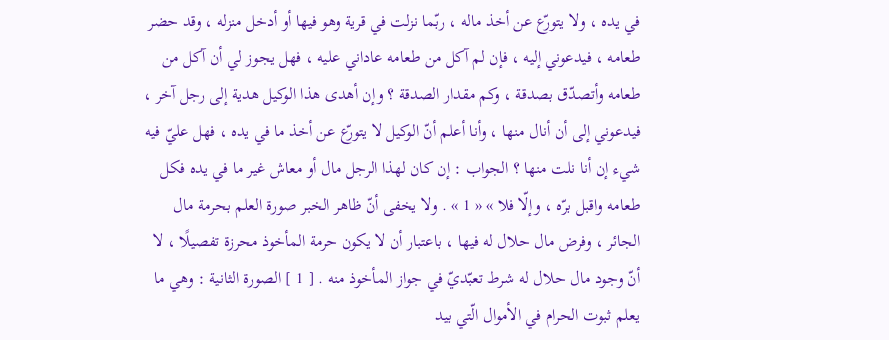في يده ، ولا يتورّع عن أخذ ماله ، ربّما نزلت في قرية وهو فيها أو أدخل منزله ، وقد حضر طعامه ، فيدعوني إليه ، فإن لم آكل من طعامه عاداني عليه ، فهل يجوز لي أن آكل من طعامه وأتصدّق بصدقة ، وكم مقدار الصدقة ؟ وإن أهدى هذا الوكيل هدية إلى رجل آخر ، فيدعوني إلى أن أنال منها ، وأنا أعلم أنّ الوكيل لا يتورّع عن أخذ ما في يده ، فهل عليّ فيه شيء إن أنا نلت منها ؟ الجواب : إن كان لهذا الرجل مال أو معاش غير ما في يده فكل طعامه واقبل برّه ، وإلّا فلا » « 1 » . ولا يخفى أنّ ظاهر الخبر صورة العلم بحرمة مال الجائر ، وفرض مال حلال له فيها ، باعتبار أن لا يكون حرمة المأخوذ محرزة تفصيلًا ، لا أنّ وجود مال حلال له شرط تعبّديّ في جواز المأخوذ منه . [ 1 ] الصورة الثانية : وهي ما يعلم ثبوت الحرام في الأموال الّتي بيد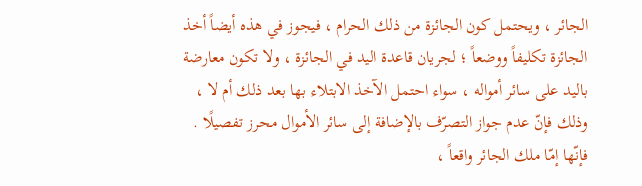الجائر ، ويحتمل كون الجائزة من ذلك الحرام ، فيجوز في هذه أيضاً أخذ الجائزة تكليفاً ووضعاً ؛ لجريان قاعدة اليد في الجائزة ، ولا تكون معارضة باليد على سائر أمواله ، سواء احتمل الآخذ الابتلاء بها بعد ذلك أم لا ، وذلك فإنّ عدم جواز التصرّف بالإضافة إلى سائر الأموال محرز تفصيلًا . فإنّها إمّا ملك الجائر واقعاً ،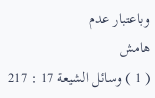وباعتبار عدم
هامش
( 1 ) وسائل الشيعة 17 : 217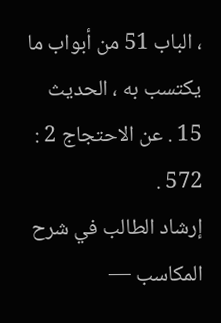، الباب 51 من أبواب ما يكتسب به ، الحديث 15 . عن الاحتجاج 2 : 572 .
إرشاد الطالب في شرح المكاسب —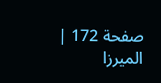صفحة 172 | الميرزا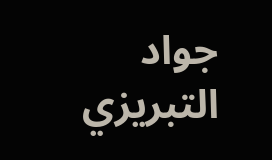جواد التبريزي